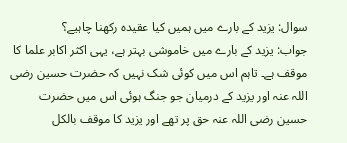سوال: یزید کے بارے میں ہمیں کیا عقیدہ رکھنا چاہیے؟
جواب: یزید کے بارے میں خاموشی بہتر ہے، یہی اکثر اکابر علما کا موقف ہے۔ تاہم اس میں کوئی شک نہیں کہ حضرت حسین رضی اللہ عنہ اور یزید کے درمیان جو جنگ ہوئی اس میں حضرت حسین رضی اللہ عنہ حق پر تھے اور یزید کا موقف بالکل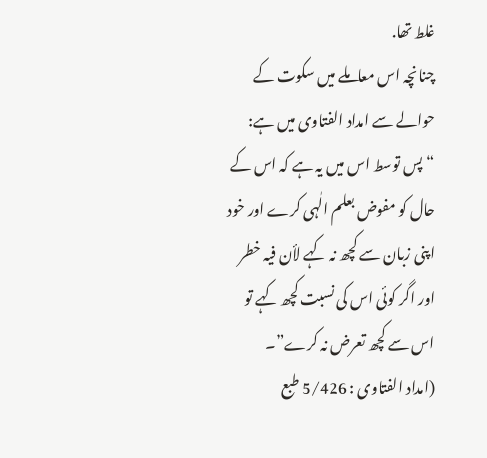غلط تھا.
چنانچہ اس معاملے میں سکوت کے حوالے سے امداد الفتاوی میں ہے:
“پس توسط اس میں یہ ہے کہ اس کے حال کو مفوض بعلم الٰہی کرے اور خود اپنی زبان سے کچھ نہ کہے لأن فیہ خطر اور اگر کوئی اس کی نسبت کچھ کہے تو اس سے کچھ تعرض نہ کرے”۔
(امداد الفتاوی : 5/426 طبع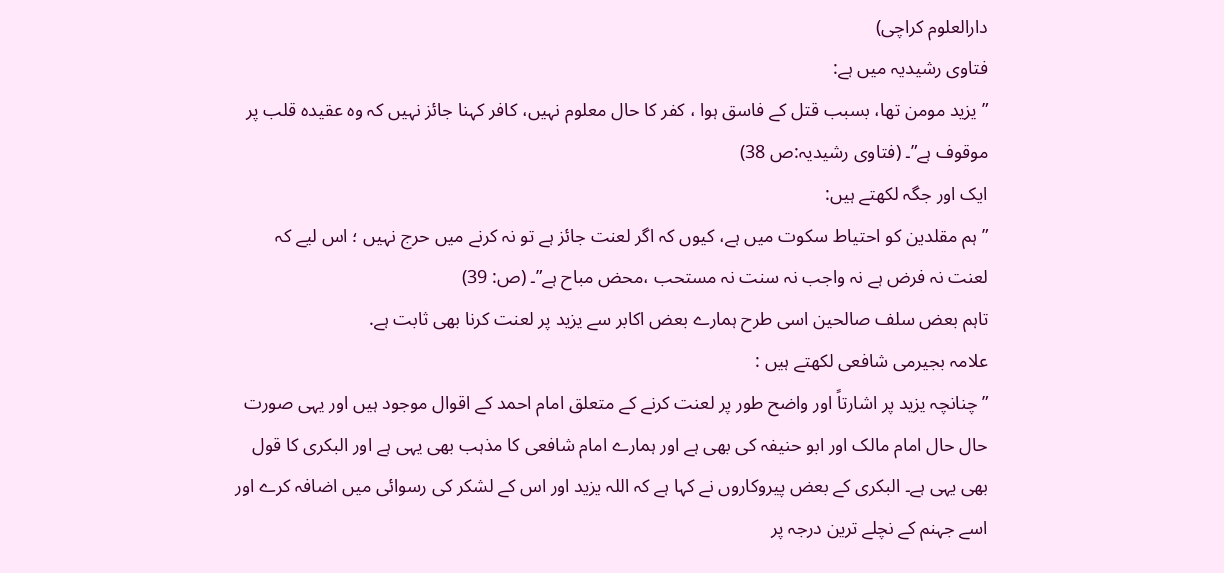دارالعلوم کراچی)
فتاوی رشیدیہ میں ہے:
” یزید مومن تھا، بسبب قتل کے فاسق ہوا ، کفر کا حال معلوم نہیں، کافر کہنا جائز نہیں کہ وہ عقیدہ قلب پر موقوف ہے”۔ (فتاوی رشیدیہ:ص 38)
ایک اور جگہ لکھتے ہیں:
” ہم مقلدین کو احتیاط سکوت میں ہے، کیوں کہ اگر لعنت جائز ہے تو نہ کرنے میں حرج نہیں ؛ اس لیے کہ لعنت نہ فرض ہے نہ واجب نہ سنت نہ مستحب ،محض مباح ہے”۔ (ص: 39)
تاہم بعض سلف صالحین اسی طرح ہمارے بعض اکابر سے یزید پر لعنت کرنا بھی ثابت ہے.
علامہ بجیرمی شافعی لکھتے ہیں :
” چنانچہ یزید پر اشارتاً اور واضح طور پر لعنت کرنے کے متعلق امام احمد کے اقوال موجود ہیں اور یہی صورت حال حال امام مالک اور ابو حنیفہ کی بھی ہے اور ہمارے امام شافعی کا مذہب بھی یہی ہے اور البکری کا قول بھی یہی ہے۔ البکری کے بعض پیروکاروں نے کہا ہے کہ اللہ یزید اور اس کے لشکر کی رسوائی میں اضافہ کرے اور اسے جہنم کے نچلے ترین درجہ پر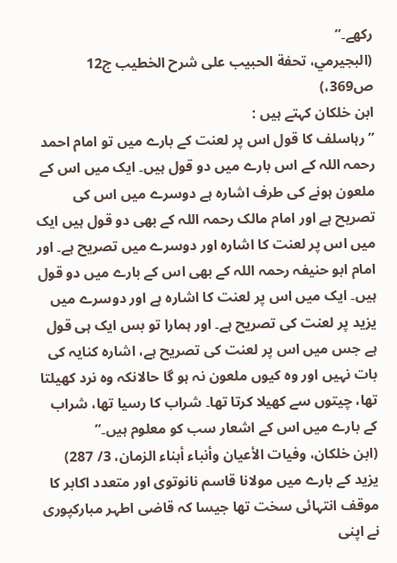رکھے۔”
(البجيرمي، تحفة الحبيب على شرح الخطيب ج12 ص369،)
ابن خلکان کہتے ہیں :
” رہاسلف کا قول اس پر لعنت کے بارے میں تو امام احمد رحمہ اللہ کے اس بارے میں دو قول ہیں۔ ایک میں اس کے ملعون ہونے کی طرف اشارہ ہے دوسرے میں اس کی تصریح ہے اور امام مالک رحمہ اللہ کے بھی دو قول ہیں ایک میں اس پر لعنت کا اشارہ اور دوسرے میں تصریح ہے۔ اور امام ابو حنیفہ رحمہ اللہ کے بھی اس کے بارے میں دو قول ہیں۔ ایک میں اس پر لعنت کا اشارہ ہے اور دوسرے میں یزید پر لعنت کی تصریح ہے۔ اور ہمارا تو بس ایک ہی قول ہے جس میں اس پر لعنت کی تصریح ہے، اشارہ کنایہ کی بات نہیں اور وہ کیوں ملعون نہ ہو گا حالانکہ وہ نرد کھیلتا تھا، چیتوں سے کھیلا کرتا تھا۔ شراب کا رسیا تھا، شراب کے بارے میں اس کے اشعار سب کو معلوم ہیں۔”
(ابن خلكان، وفيات الأعيان وأنباء أبناء الزمان، 3/ 287)
یزید کے بارے میں مولانا قاسم نانوتوی اور متعدد اکابر کا موقف انتہائی سخت تھا جیسا کہ قاضی اطہر مبارکپوری نے اپنی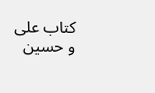کتاب علی و حسین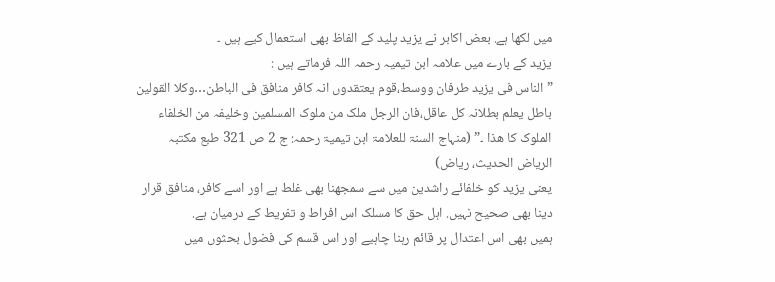میں لکھا ہے. بعض اکابر نے یزید پلید کے الفاظ بھی استعمال کیے ہیں ۔
یزید کے بارے میں علامہ ابن تیمیہ رحمہ اللہ فرماتے ہیں :
” الناس فی یزید طرفان ووسط،قوم یعتقدوں انہ کافر منافق فی الباطن…وکلا القولین باطل یعلم بطلانہ کل عاقل،فان الرجل ملک من ملوک المسلمین وخلیفہ من الخلفاء الملوک کا ھذا ۔” (منہاج السنۃ للعلامۃ ابن تیمیۃ رحمہ: ج 2 ص 321 طبع مکتبہ الریاض الحدیث، ریاض)
یعنی یزید کو خلفائے راشدین میں سے سمجھنا بھی غلط ہے اور اسے کافر، منافق قرار دینا بھی صحیح نہیں. اہل حق کا مسلک اس افراط و تفریط کے درمیان ہے.
ہمیں بھی اس اعتدال پر قائم رہنا چاہیے اور اس قسم کی فضول بحثوں میں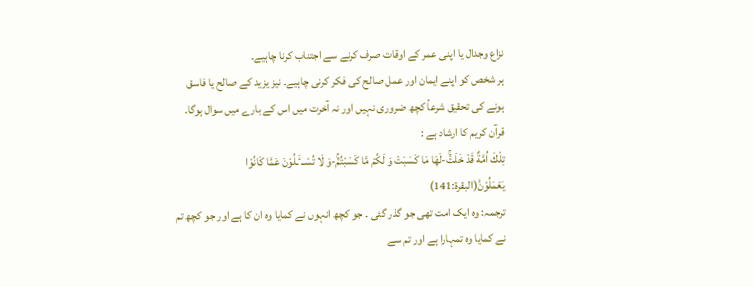نزاع وجدال یا اپنی عمر کے اوقات صرف کرنے سے اجتناب کرنا چاہیے۔
ہر شخص کو اپنے ایمان اور عمل صالح کی فکر کرنی چاہیے۔ نیز یزید کے صالح یا فاسق ہونے کی تحقیق شرعاً کچھ ضروری نہیں اور نہ آخرت میں اس کے بارے میں سوال ہوگا. قرآن کریم کا ارشاد ہے :
تِلْكَ اُمَّةٌ قَدْ خَلَتْۚ-لَهَا مَا كَسَبَتْ وَ لَكُمْ مَّا كَسَبْتُمْۚ-وَ لَا تُسْــٴَـلُوْنَ عَمَّا كَانُوْا یَعْمَلُوْنَ۠(البقرة:141)
ترجمہ: وہ ایک امت تھی جو گذر گئی ۔ جو کچھ انہوں نے کمایا وہ ان کا ہے اور جو کچھ تم نے کمایا وہ تمہارا ہے اور تم سے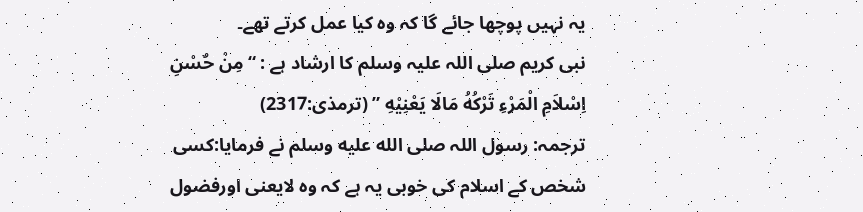یہ نہیں پوچھا جائے گا کہ وہ کیا عمل کرتے تھے۔
نبی کریم صلی اللہ علیہ وسلم کا ارشاد ہے : “مِنْ حٌسْنِ اِسْلاَمِ الْمَرْءِ تَرْكُهُ مَالَا يَعْنِيْهِ ” (ترمذی:2317)
ترجمہ: رسول اللہ صلى الله عليه وسلم نے فرمایا:کسی شخص کے اسلام کی خوبی یہ ہے کہ وہ لایعنی اورفضول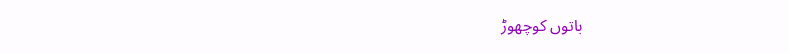باتوں کوچھوڑ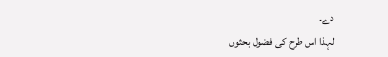دے۔
لہذا اس طرح کی فضول بحثوں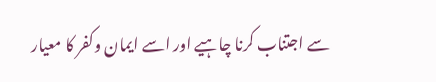سے اجتناب کرنا چاہیے اور اسے ایمان وکفر کا معیار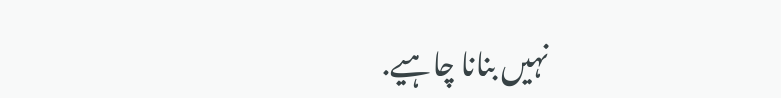نہیں بنانا چاہیے.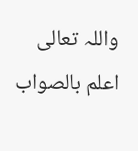واللہ تعالی اعلم بالصواب